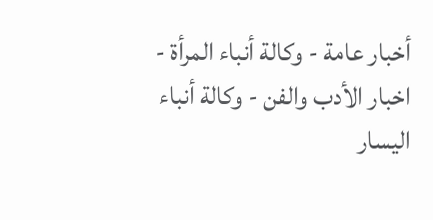أخبار عامة - وكالة أنباء المرأة - اخبار الأدب والفن - وكالة أنباء اليسار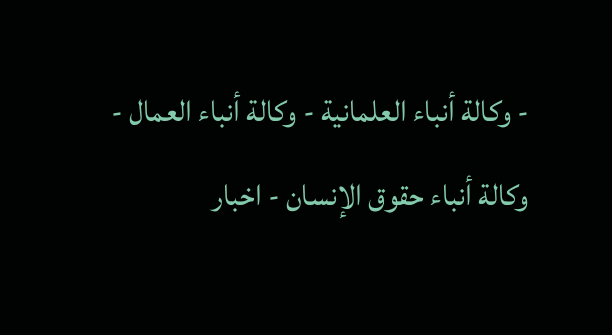- وكالة أنباء العلمانية - وكالة أنباء العمال - وكالة أنباء حقوق الإنسان - اخبار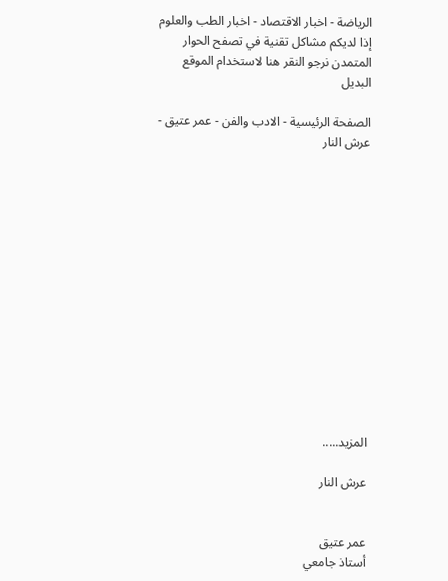الرياضة - اخبار الاقتصاد - اخبار الطب والعلوم
إذا لديكم مشاكل تقنية في تصفح الحوار المتمدن نرجو النقر هنا لاستخدام الموقع البديل

الصفحة الرئيسية - الادب والفن - عمر عتيق - عرش النار














المزيد.....

عرش النار


عمر عتيق
أستاذ جامعي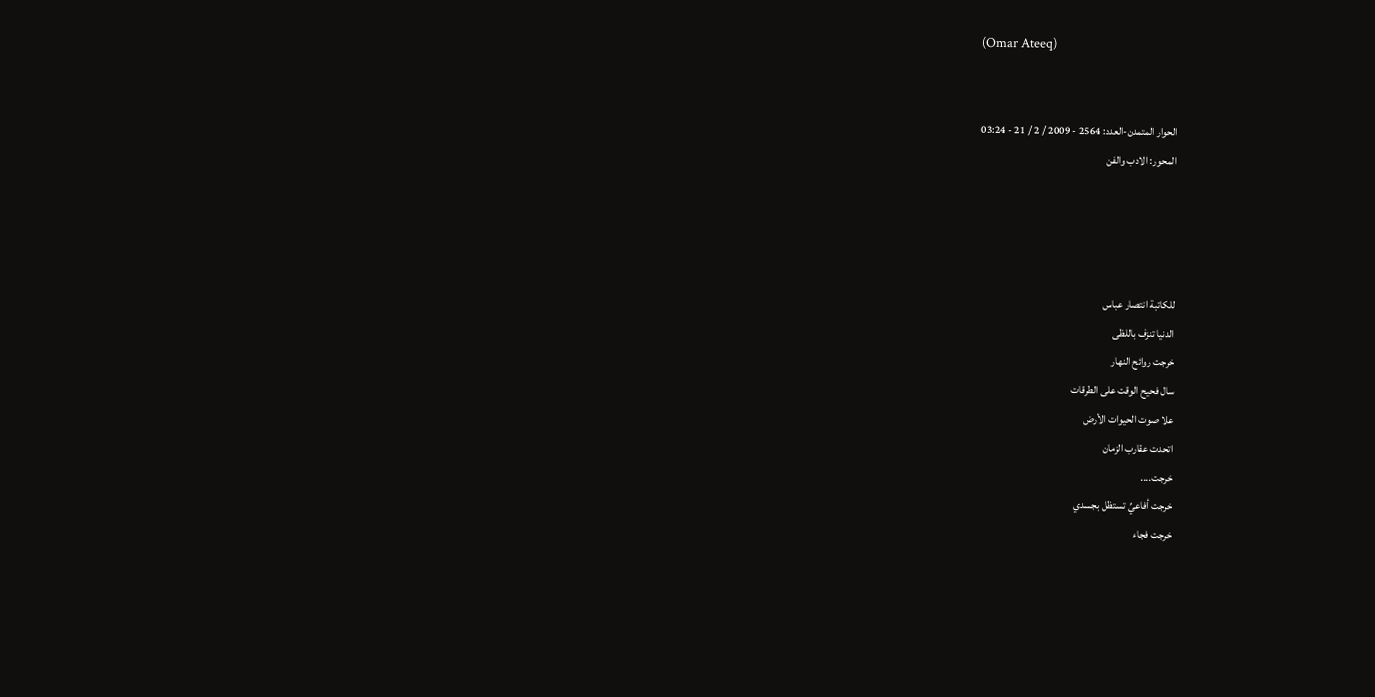(Omar Ateeq)


الحوار المتمدن-العدد: 2564 - 2009 / 2 / 21 - 03:24
المحور: الادب والفن




للكاتبة انتصار عباس
الدنيا تنزف باللظى
خرجت روائح النهار
سال فحيح الوقت على الطرقات
علا صوت الحيوات الأرض
اتحدت عقارب الزمان
خرجت....
خرجت أفاعيِّ تستظل بجسدي
خرجت فجاء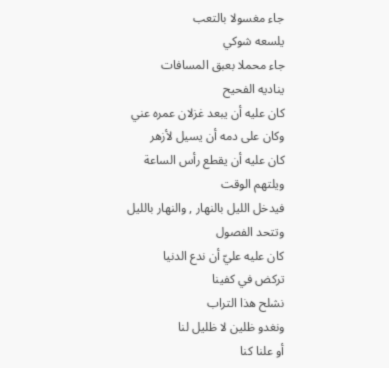جاء مغسولا بالتعب
يلسعه شوكي
جاء محملا بعبق المسافات
يناديه الفحيح
كان عليه أن يبعد غزلان عمره عني
وكان على دمه أن يسيل لأزهر
كان عليه أن يقطع رأس الساعة
ويلتهم الوقت
فيدخل الليل بالنهار , والنهار بالليل
وتتحد الفصول
كان عليه عليّ أن ندع الدنيا
تركض في كفينا
نشلح هذا التراب
ونغدو ظلين لا ظليل لنا
أو علنا كنا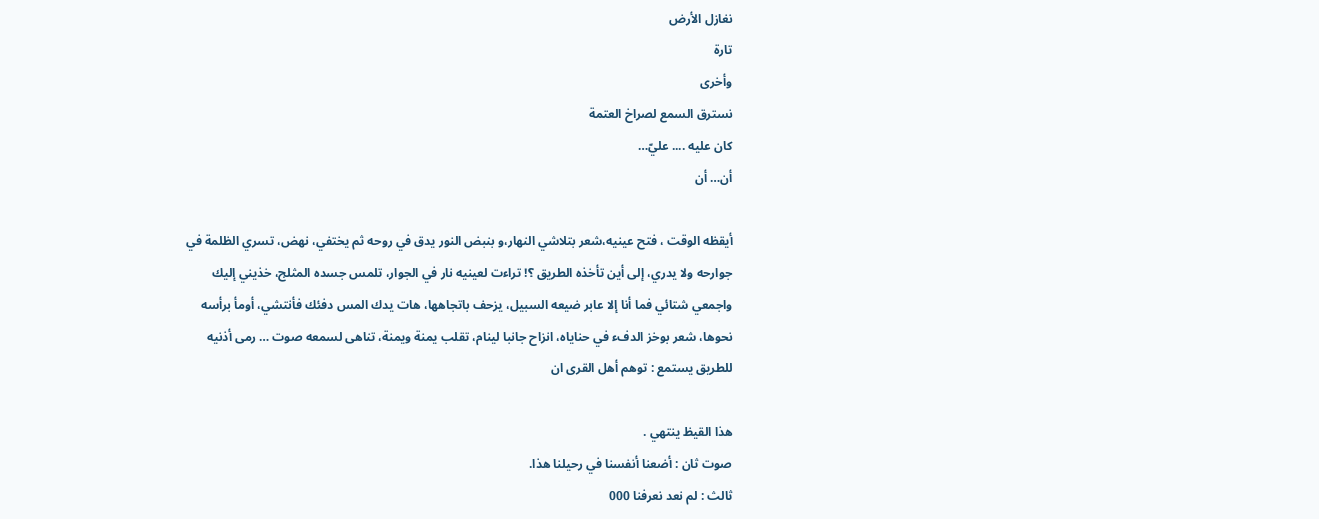نغازل الأرض
تارة
وأخرى
نسترق السمع لصراخ العتمة
كان عليه .... عليّ…
أن… أن

أيقظه الوقت ، فتح عينيه،شعر بتلاشي النهار،و بنبض النور يدق في روحه ثم يختفي، نهض، تسري الظلمة في جوارحه ولا يدري، إلى أين تأخذه الطريق ؟! تراءت لعينيه نار في الجوار، تلمس جسده المثلج، خذيني إليك واجمعي شتائي فما أنا إلا عابر ضيعه السبيل، يزحف باتجاهها، هات يدك المس دفئك فأنتشي، أومأ برأسه نحوها، شعر بوخز الدفء في حناياه، انزاح جانبا لينام، تقلب يمنة ويمنة، تناهى لسمعه صوت … رمى أذنيه للطريق يستمع : توهم أهل القرى ان

هذا القيظ ينتهي .
صوت ثان : أضعنا أنفسنا في رحيلنا هذا.
ثالث : لم نعد نعرفنا 000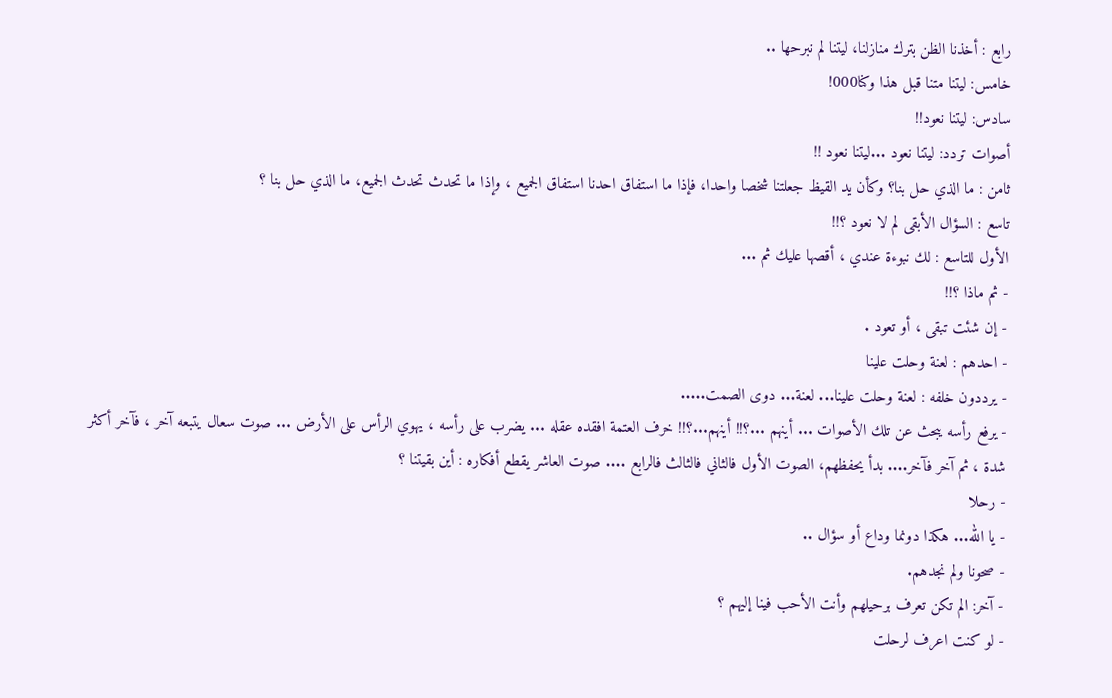رابع : أخذنا الظن بترك منازلنا، ليتنا لم نبرحها ..
خامس: ليتنا متنا قبل هذا وكنا000!
سادس: ليتنا نعود!!
أصوات تردد: ليتنا نعود ...ليتنا نعود !!
ثامن : ما الذي حل بنا؟ وكأن يد القيظ جعلتنا شخصا واحدا، فإذا ما استفاق احدنا استفاق الجميع ، وإذا ما تحدث تحدث الجميع، ما الذي حل بنا ؟
تاسع : السؤال الأبقى لم لا نعود ؟!!
الأول للتاسع : لك نبوءة عندي ، أقصها عليك ثم ...
- ثم ماذا ؟!!
- إن شئت تبقى ، أو تعود .
- احدهم : لعنة وحلت علينا
- يرددون خلفه : لعنة وحلت علينا... لعنة... دوى الصمت.....
- يرفع رأسه يبحث عن تلك الأصوات ... أينهم ...؟!! أينهم...؟!! خرف العتمة افقده عقله ... يضرب على رأسه ، يهوي الرأس على الأرض ... صوت سعال يتبعه آخر ، فآخر أكثر شدة ، ثم آخر فآخر.... بدأ يحفظهم، الصوت الأول فالثاني فالثالث فالرابع .... صوت العاشر يقطع أفكاره : أين بقيتنا ؟
- رحلا
- يا الله... هكذا دونما وداع أو سؤال ..
- صحونا ولم نجدهم.
- آخر: الم تكن تعرف برحيلهم وأنت الأحب فينا إليهم ؟
- لو كنت اعرف لرحلت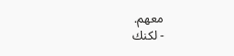معهم.
- لكنك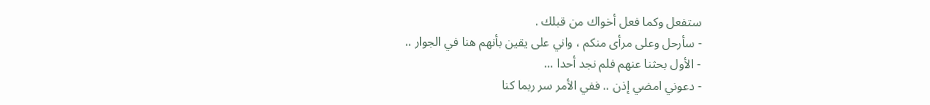ستفعل وكما فعل أخواك من قبلك .
- سأرحل وعلى مرأى منكم ، واني على يقين بأنهم هنا في الجوار ..
- الأول بحثنا عنهم فلم نجد أحدا ...
- دعوني امضي إذن .. ففي الأمر سر ربما كنا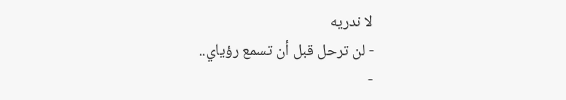لا ندريه
- لن ترحل قبل أن تسمع رؤياي..
-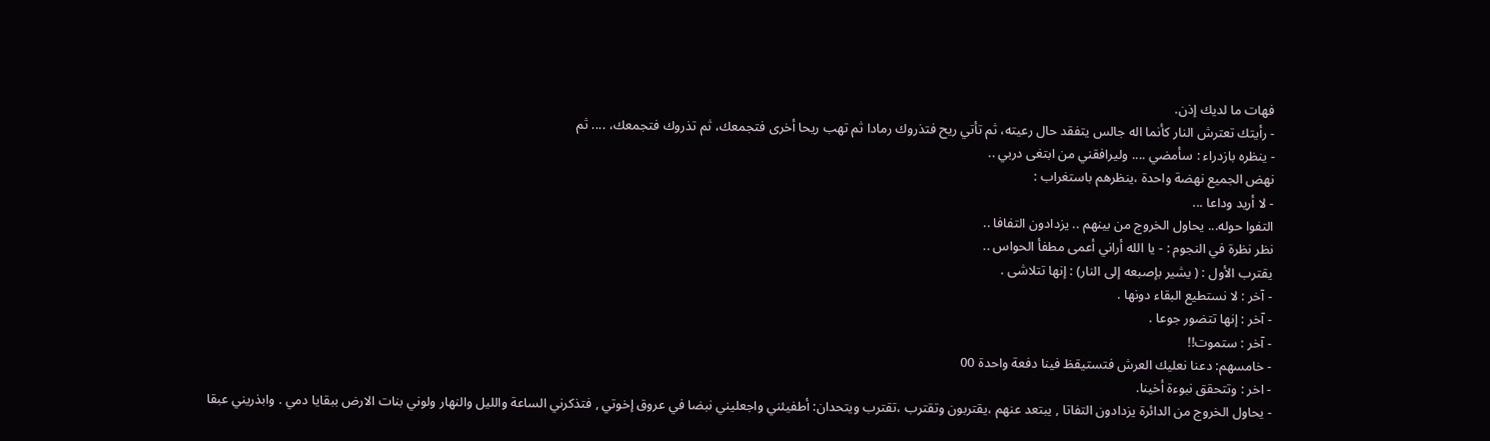فهات ما لديك إذن.
- رأيتك تعترش النار كأنما اله جالس يتفقد حال رعيته، ثم تأتي ريح فتذروك رمادا ثم تهب ريحا أخرى فتجمعك، ثم تذروك فتجمعك، .... ثم
- ينظره بازدراء : سأمضي .... وليرافقني من ابتغى دربي ..
نهض الجميع نهضة واحدة ،ينظرهم باستغراب :
- لا أريد وداعا ...
التفوا حوله... يحاول الخروج من بينهم .. يزدادون التفافا ..
نظر نظرة في النجوم : - يا الله أراني أعمى مطفأ الحواس ..
يقترب الأول : ( يشير بإصبعه إلى النار) : إنها تتلاشى .
- آخر : لا نستطيع البقاء دونها .
- آخر : إنها تتضور جوعا .
- آخر : ستموت!!
- خامسهم: دعنا نعليك العرش فتستيقظ فينا دفعة واحدة 00
- اخر : وتتحقق نبوءة أخينا.
- يحاول الخروج من الدائرة يزدادون التفاتا , يبتعد عنهم ،يقتربون وتقترب ،تقترب ويتحدان: أطفيئني واجعليني نبضا في عروق إخوتي , فتذكرني الساعة والليل والنهار ولوني بنات الارض ببقايا دمي . وابذريني عبقا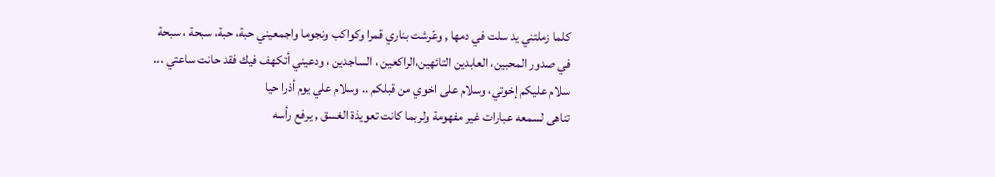كلما زملتني يد سلت في دمها , وعّرشت بناري قمرا وكواكب ونجوما واجمعيني حبة، حبة، سبحة ، سبحة في صدور المحبين، العابدين التائهين،الراكعين ، الساجدين ، ودعيني أتكهف فيك فقد حانت ساعتي ... سلام عليكم إخوتي، وسلام على اخوي من قبلكم .. وسلام علي يوم أذرا حيا
تناهى لسمعه عبارات غير مفهومة ولربما كانت تعويذة الغسق , يرفع رأسه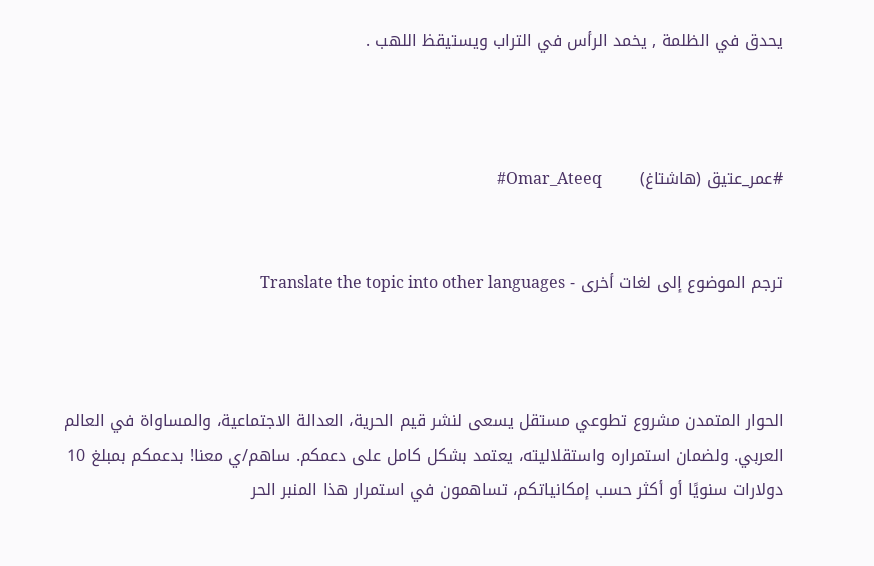يحدق في الظلمة , يخمد الرأس في التراب ويستيقظ اللهب .



#عمر_عتيق (هاشتاغ)       Omar_Ateeq#


ترجم الموضوع إلى لغات أخرى - Translate the topic into other languages



الحوار المتمدن مشروع تطوعي مستقل يسعى لنشر قيم الحرية، العدالة الاجتماعية، والمساواة في العالم العربي. ولضمان استمراره واستقلاليته، يعتمد بشكل كامل على دعمكم. ساهم/ي معنا! بدعمكم بمبلغ 10 دولارات سنويًا أو أكثر حسب إمكانياتكم، تساهمون في استمرار هذا المنبر الحر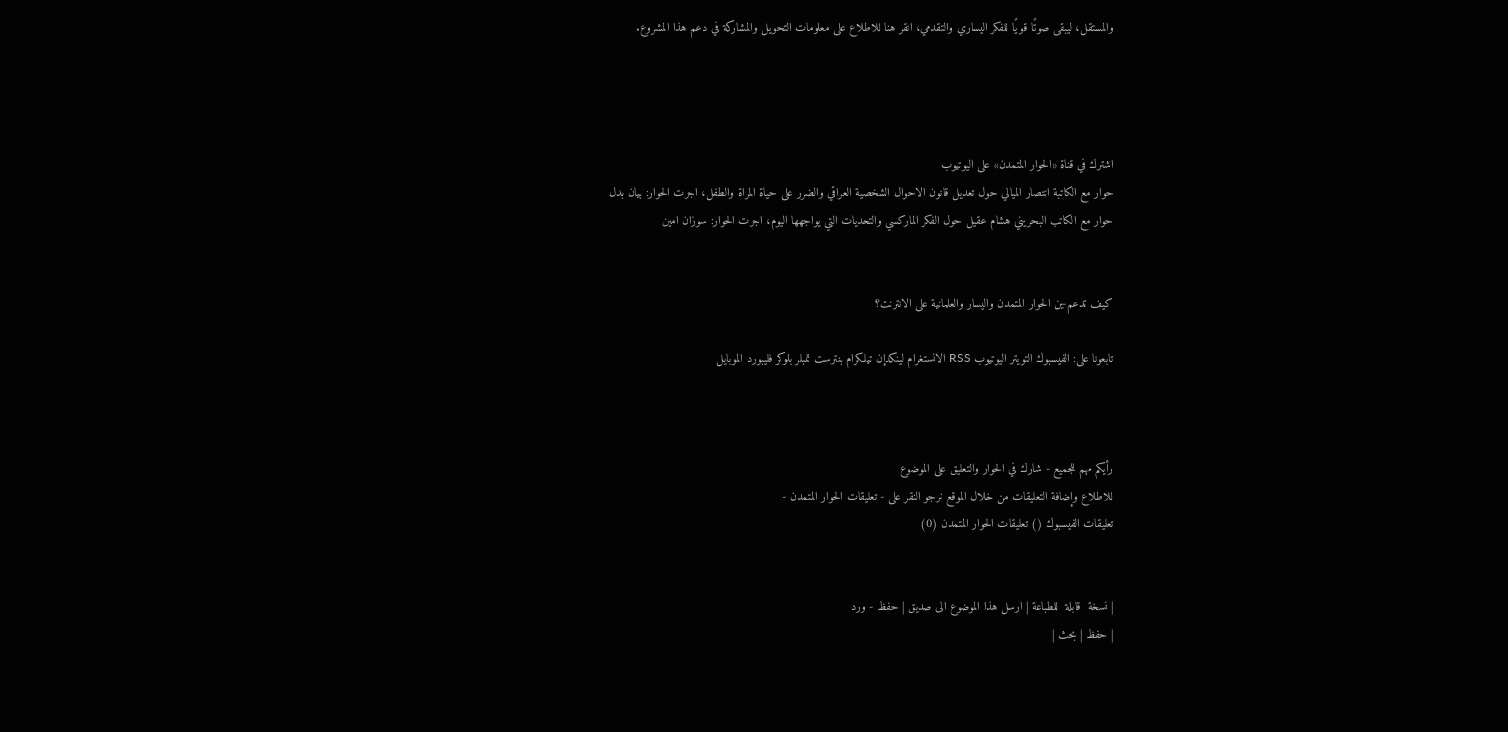والمستقل، ليبقى صوتًا قويًا للفكر اليساري والتقدمي، انقر هنا للاطلاع على معلومات التحويل والمشاركة في دعم هذا المشروع.




اشترك في قناة «الحوار المتمدن» على اليوتيوب
حوار مع الكاتبة انتصار الميالي حول تعديل قانون الاحوال الشخصية العراقي والضرر على حياة المراة والطفل، اجرت الحوار: بيان بدل
حوار مع الكاتب البحريني هشام عقيل حول الفكر الماركسي والتحديات التي يواجهها اليوم، اجرت الحوار: سوزان امين


كيف تدعم-ين الحوار المتمدن واليسار والعلمانية على الانترنت؟

تابعونا على: الفيسبوك التويتر اليوتيوب RSS الانستغرام لينكدإن تيلكرام بنترست تمبلر بلوكر فليبورد الموبايل



رأيكم مهم للجميع - شارك في الحوار والتعليق على الموضوع
للاطلاع وإضافة التعليقات من خلال الموقع نرجو النقر على - تعليقات الحوار المتمدن -
تعليقات الفيسبوك () تعليقات الحوار المتمدن (0)


| نسخة  قابلة  للطباعة | ارسل هذا الموضوع الى صديق | حفظ - ورد
| حفظ | بحث |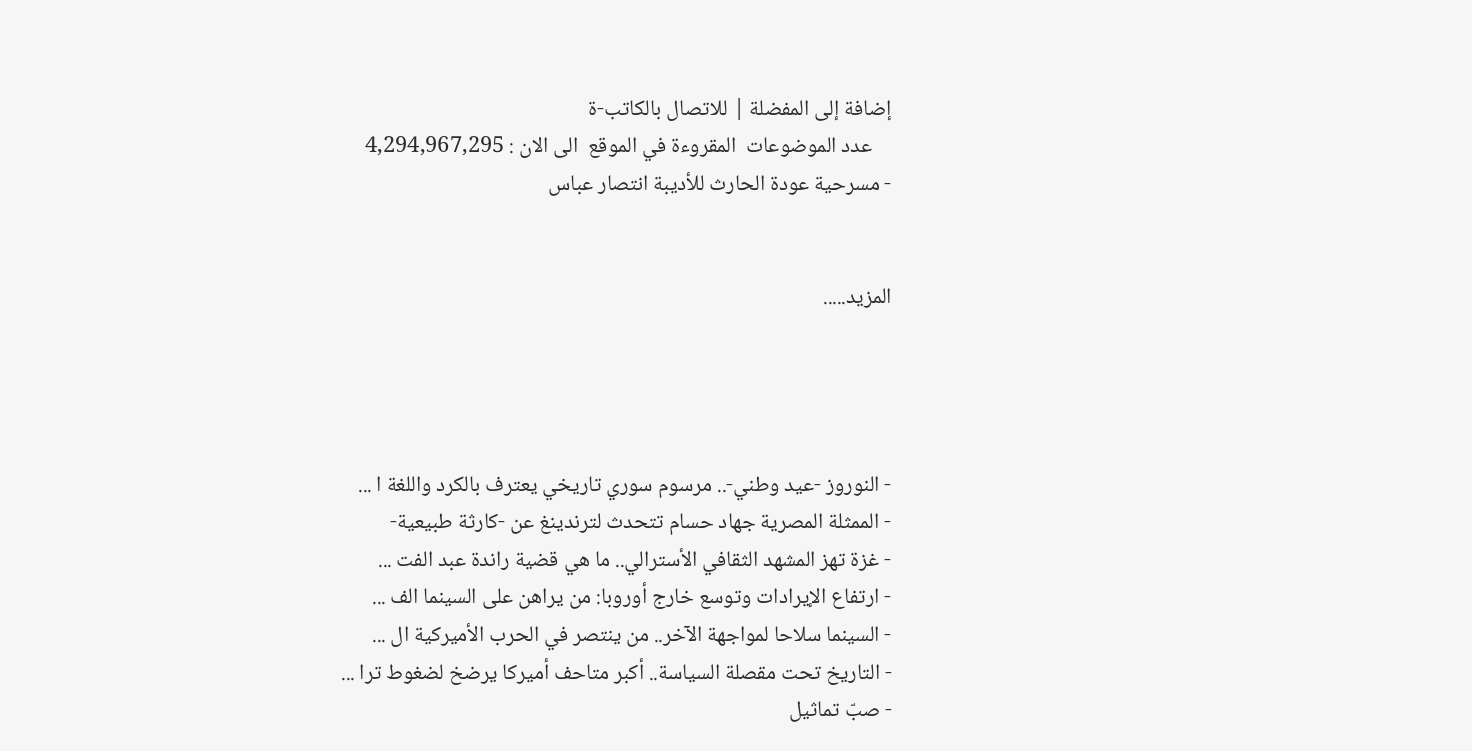إضافة إلى المفضلة | للاتصال بالكاتب-ة
    عدد الموضوعات  المقروءة في الموقع  الى الان : 4,294,967,295
- مسرحية عودة الحارث للأديبة انتصار عباس


المزيد.....




- النوروز -عيد وطني-.. مرسوم سوري تاريخي يعترف بالكرد واللغة ا ...
- الممثلة المصرية جهاد حسام تتحدث لترندينغ عن -كارثة طبيعية-
- غزة تهز المشهد الثقافي الأسترالي.. ما هي قضية راندة عبد الفت ...
- ارتفاع الإيرادات وتوسع خارج أوروبا: من يراهن على السينما الف ...
- السينما سلاحا لمواجهة الآخر.. من ينتصر في الحرب الأميركية ال ...
- التاريخ تحت مقصلة السياسة.. أكبر متاحف أميركا يرضخ لضغوط ترا ...
- صبّ تماثيل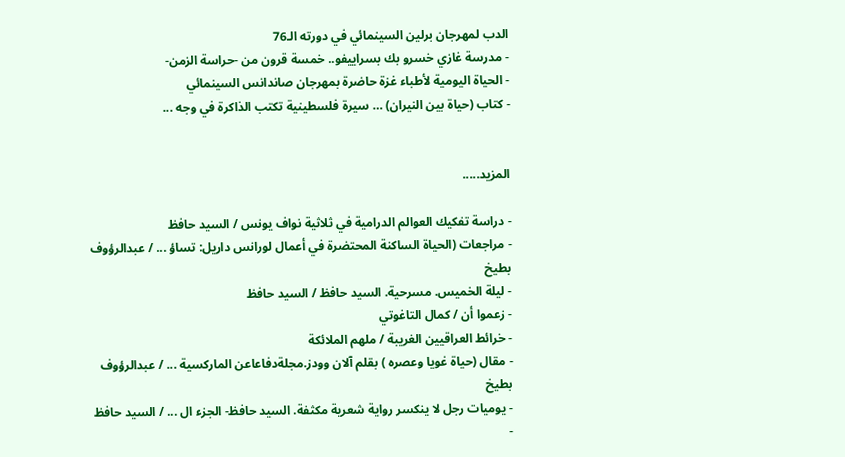الدب لمهرجان برلين السينمائي في دورته الـ76
- مدرسة غازي خسرو بك بسراييفو.. خمسة قرون من -حراسة الزمن-
- الحياة اليومية لأطباء غزة حاضرة بمهرجان صاندانس السينمائي
- كتاب (حياة بين النيران) … سيرة فلسطينية تكتب الذاكرة في وجه ...


المزيد.....

- دراسة تفكيك العوالم الدرامية في ثلاثية نواف يونس / السيد حافظ
- مراجعات (الحياة الساكنة المحتضرة في أعمال لورانس داريل: تساؤ ... / عبدالرؤوف بطيخ
- ليلة الخميس. مسرحية. السيد حافظ / السيد حافظ
- زعموا أن / كمال التاغوتي
- خرائط العراقيين الغريبة / ملهم الملائكة
- مقال (حياة غويا وعصره ) بقلم آلان وودز.مجلةدفاعاعن الماركسية ... / عبدالرؤوف بطيخ
- يوميات رجل لا ينكسر رواية شعرية مكثفة. السيد حافظ- الجزء ال ... / السيد حافظ
-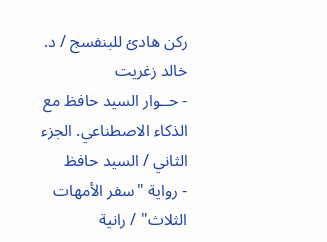ركن هادئ للبنفسج / د. خالد زغريت
- حــوار السيد حافظ مع الذكاء الاصطناعي. الجزء الثاني / السيد حافظ
- رواية "سفر الأمهات الثلاث" / رانية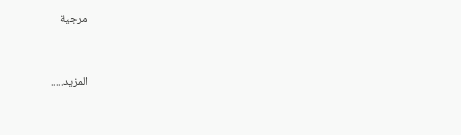مرجية


المزيد.....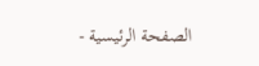الصفحة الرئيسية -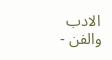الادب والفن -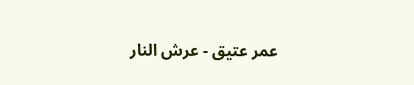عمر عتيق - عرش النار